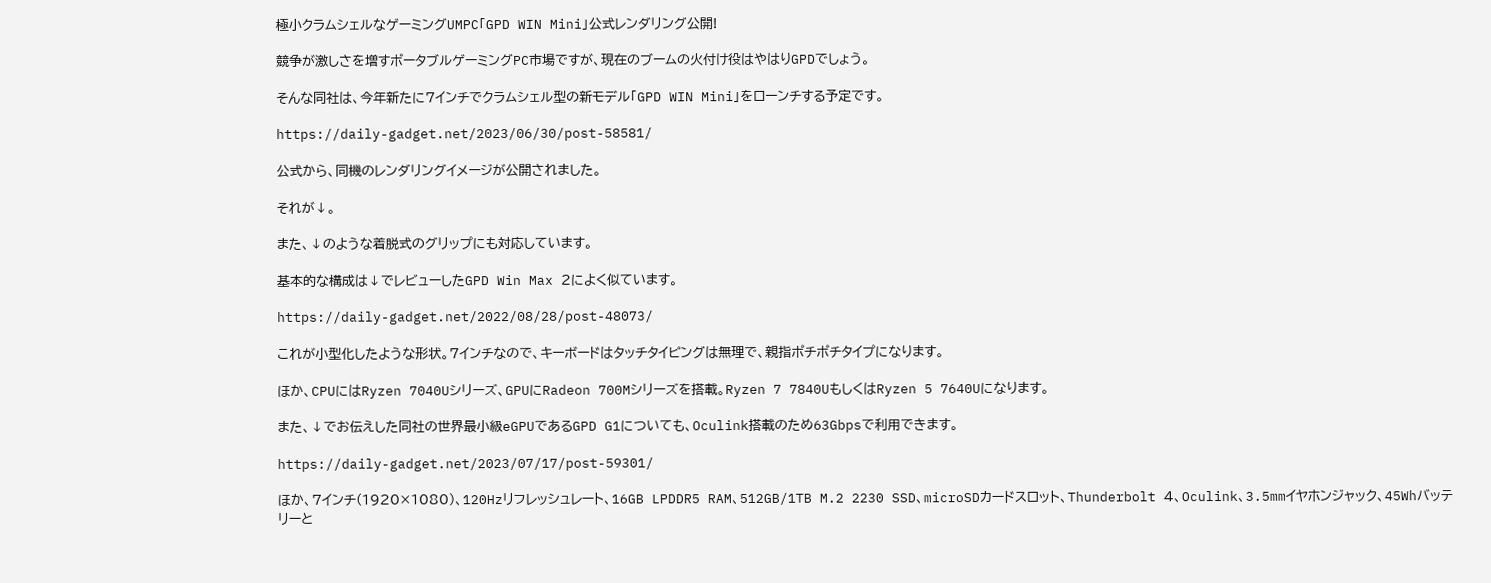極小クラムシェルなゲーミングUMPC「GPD WIN Mini」公式レンダリング公開!

競争が激しさを増すポータブルゲーミングPC市場ですが、現在のブームの火付け役はやはりGPDでしょう。

そんな同社は、今年新たに7インチでクラムシェル型の新モデル「GPD WIN Mini」をローンチする予定です。

https://daily-gadget.net/2023/06/30/post-58581/

公式から、同機のレンダリングイメージが公開されました。

それが↓。

また、↓のような着脱式のグリップにも対応しています。

基本的な構成は↓でレビューしたGPD Win Max 2によく似ています。

https://daily-gadget.net/2022/08/28/post-48073/

これが小型化したような形状。7インチなので、キーボードはタッチタイピングは無理で、親指ポチポチタイプになります。

ほか、CPUにはRyzen 7040Uシリーズ、GPUにRadeon 700Mシリーズを搭載。Ryzen 7 7840UもしくはRyzen 5 7640Uになります。

また、↓でお伝えした同社の世界最小級eGPUであるGPD G1についても、Oculink搭載のため63Gbpsで利用できます。

https://daily-gadget.net/2023/07/17/post-59301/

ほか、7インチ(1920×1080)、120Hzリフレッシュレート、16GB LPDDR5 RAM、512GB/1TB M.2 2230 SSD、microSDカードスロット、Thunderbolt 4、Oculink、3.5mmイヤホンジャック、45Whバッテリーと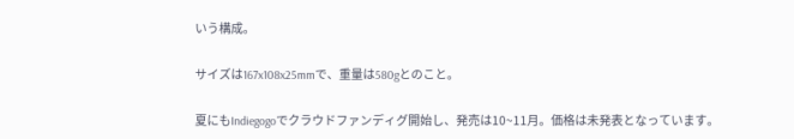いう構成。

サイズは167x108x25mmで、重量は580gとのこと。

夏にもIndiegogoでクラウドファンディグ開始し、発売は10~11月。価格は未発表となっています。